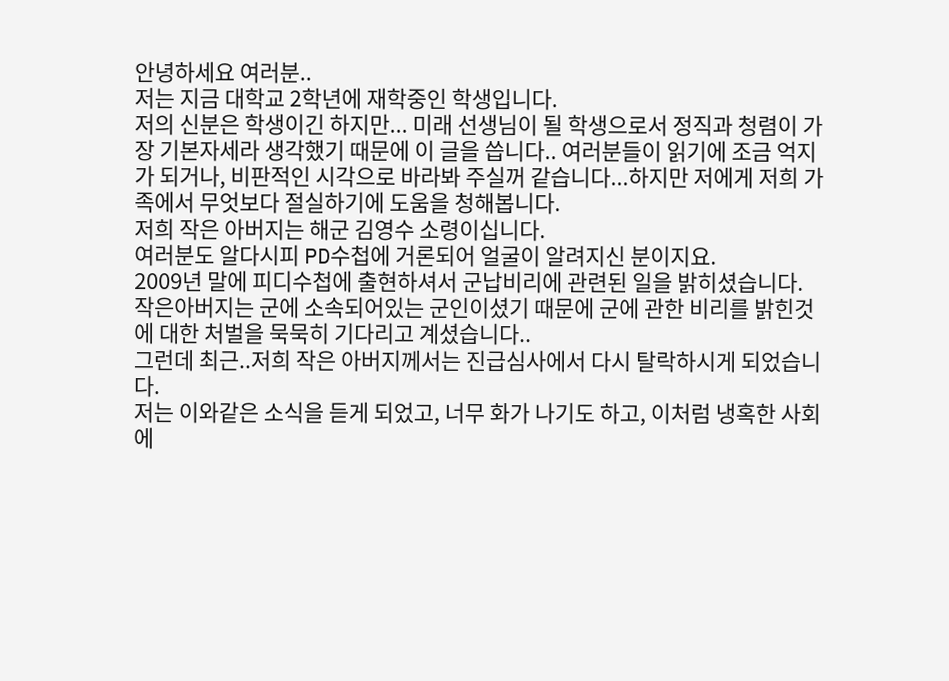안녕하세요 여러분..
저는 지금 대학교 2학년에 재학중인 학생입니다.
저의 신분은 학생이긴 하지만... 미래 선생님이 될 학생으로서 정직과 청렴이 가장 기본자세라 생각했기 때문에 이 글을 씁니다.. 여러분들이 읽기에 조금 억지가 되거나, 비판적인 시각으로 바라봐 주실꺼 같습니다...하지만 저에게 저희 가족에서 무엇보다 절실하기에 도움을 청해봅니다.
저희 작은 아버지는 해군 김영수 소령이십니다.
여러분도 알다시피 PD수첩에 거론되어 얼굴이 알려지신 분이지요.
2009년 말에 피디수첩에 출현하셔서 군납비리에 관련된 일을 밝히셨습니다.
작은아버지는 군에 소속되어있는 군인이셨기 때문에 군에 관한 비리를 밝힌것에 대한 처벌을 묵묵히 기다리고 계셨습니다..
그런데 최근..저희 작은 아버지께서는 진급심사에서 다시 탈락하시게 되었습니다.
저는 이와같은 소식을 듣게 되었고, 너무 화가 나기도 하고, 이처럼 냉혹한 사회에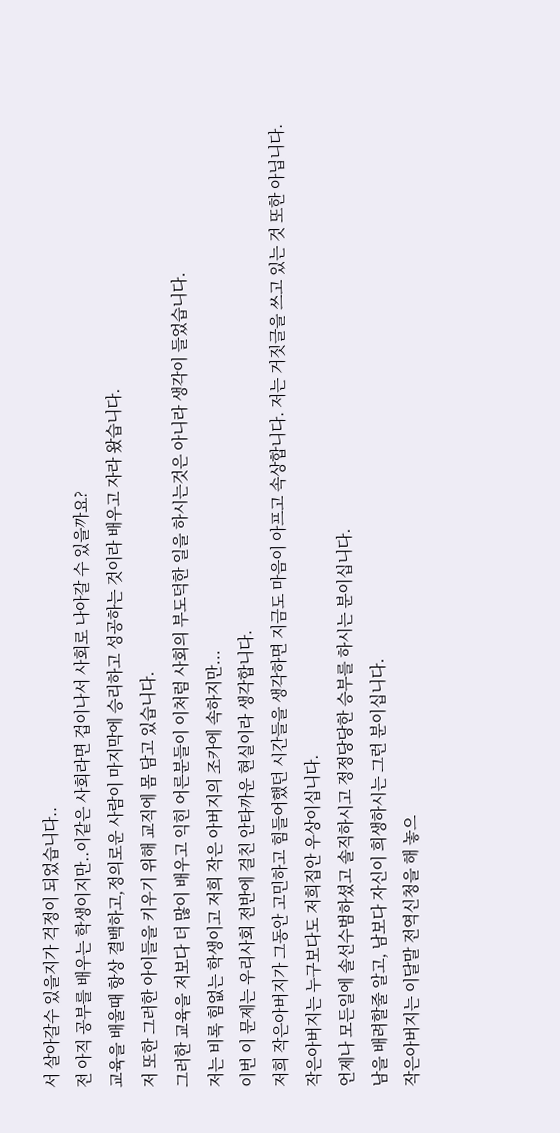서 살아갈수 있을지가 걱정이 되었습니다..
전 아직 공부를 배우는 학생이지만..이같은 사회라면 겁이나서 사회로 나아갈 수 있을까요?
교육을 배울때 항상 결백하고,정의로운 사람이 마지막에 승리하고 성공하는 것이라 배우고 자라 왔습니다.
저 또한 그러한 아이들을 키우기 위해 교직에 몸 담고 있습니다.
그러한 교육을 저보다 더 많이 배우고 익힌 어른분들이 이처럼 사회의 부도덕한 일을 하시는것은 아니라 생각이 들었습니다.
저는 비록 힘없는 학생이고 저희 작은 아버지의 조카에 속하지만...
이번 이 문제는 우리사회 전반에 걸친 안타까운 현실이라 생각합니다.
저희 작은아버지가 그동안 고민하고 힘들어했던 시간들을 생각하면 지금도 마음이 아프고 속상합니다. 저는 거짓글을 쓰고 있는 것 또한 아닙니다.
작은아버지는 누구보다도 저희집안 우상이십니다.
언제나 모든일에 솔선수범하셨고 솔직하시고 정정당당한 승부를 하시는 분이십니다.
남을 배려할줄 알고, 남보다 자신이 희생하시는 그런 분이십니다.
작은아버지는 이달말 전역신청을 해 놓으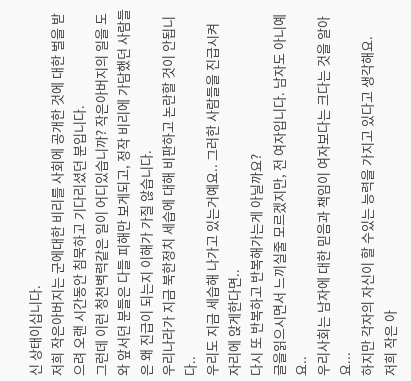신 상태이십니다.
저희 작은아버지는 군에대한 비리를 사회에 공개한 것에 대한 벌을 받으려 오랜 시간동안 침묵하고 기다리셨던 분입니다.
그런데 이런 청천벽력같은 일이 어디있습니까? 작은아버지의 일을 도와 앞서던 분들은 다들 피해만 보게되고, 정작 비리에 가담했던 사람들은 왜 진급이 되는지 이해가 가질 않습니다.
우리나라가 지금 북한정치 세습에 대해 비판하고 논란할 것이 안됩니다..
우리도 지금 세습해 나가고 있는거예요.. 그러한 사람들을 진급시켜 자리에 앉게한다면..
다시 또 반복하고 반복해가는게 아닐까요?
글을읽으시면서 느끼실줄 모르겠지만, 전 여자입니다. 남자도 아니예요..
우리사회는 남자에 대한 믿음과 책임이 여자보다는 크다는 것을 알아요...
하지만 각자의 자신이 할 수있는 능력을 가지고 있다고 생각해요.
저희 작은 아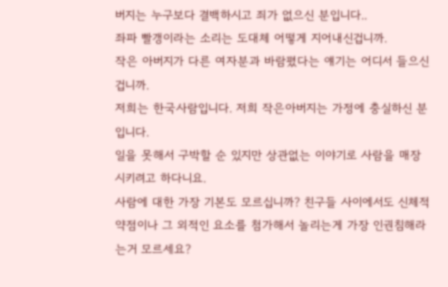버지는 누구보다 결백하시고 죄가 없으신 분입니다..
좌파 빨갱이라는 소리는 도대체 어떻게 지어내신겁니까.
작은 아버지가 다른 여자분과 바람폈다는 얘기는 어디서 들으신겁니까.
저희는 한국사람입니다. 저희 작은아버지는 가정에 충실하신 분입니다.
일을 못해서 구박할 순 있지만 상관없는 이야기로 사람을 매장시키려고 하다니요.
사람에 대한 가장 기본도 모르십니까? 친구들 사이에서도 신체적 약점이나 그 외적인 요소를 첨가해서 놀리는게 가장 인권침해라는거 모르세요?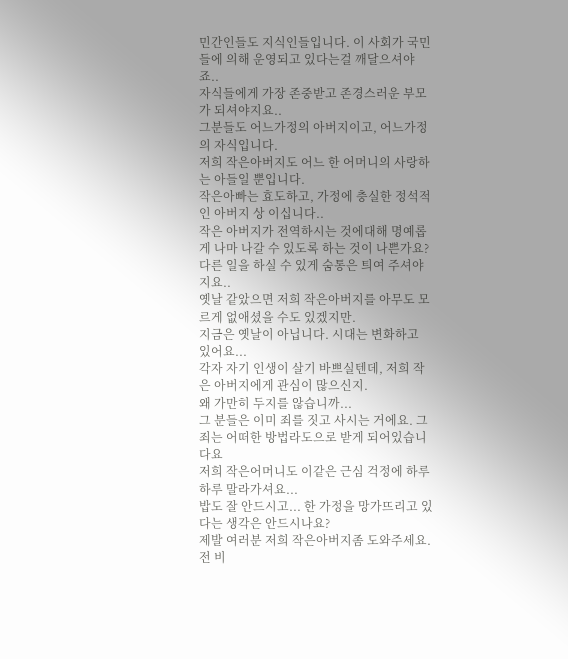민간인들도 지식인들입니다. 이 사회가 국민들에 의해 운영되고 있다는걸 깨달으셔야죠..
자식들에게 가장 존중받고 존경스러운 부모가 되셔야지요..
그분들도 어느가정의 아버지이고, 어느가정의 자식입니다.
저희 작은아버지도 어느 한 어머니의 사랑하는 아들일 뿐입니다.
작은아빠는 효도하고, 가정에 충실한 정석적인 아버지 상 이십니다..
작은 아버지가 전역하시는 것에대해 명예롭게 나마 나갈 수 있도록 하는 것이 나쁜가요?
다른 일을 하실 수 있게 숨통은 틔여 주셔야지요..
옛날 같았으면 저희 작은아버지를 아무도 모르게 없애셨을 수도 있겠지만.
지금은 옛날이 아닙니다. 시대는 변화하고 있어요...
각자 자기 인생이 살기 바쁘실텐데, 저희 작은 아버지에게 관심이 많으신지.
왜 가만히 두지를 않습니까...
그 분들은 이미 죄를 짓고 사시는 거에요. 그 죄는 어떠한 방법라도으로 받게 되어있습니다요
저희 작은어머니도 이같은 근심 걱정에 하루하루 말라가셔요...
밥도 잘 안드시고... 한 가정을 망가뜨리고 있다는 생각은 안드시나요?
제발 여러분 저희 작은아버지좀 도와주세요.
전 비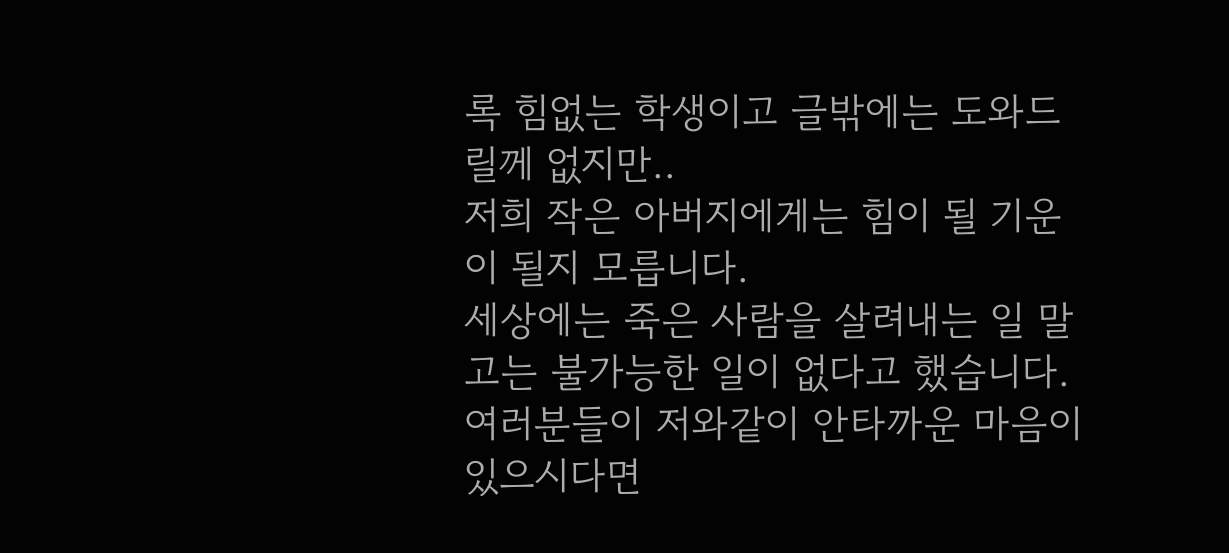록 힘없는 학생이고 글밖에는 도와드릴께 없지만..
저희 작은 아버지에게는 힘이 될 기운이 될지 모릅니다.
세상에는 죽은 사람을 살려내는 일 말고는 불가능한 일이 없다고 했습니다.
여러분들이 저와같이 안타까운 마음이 있으시다면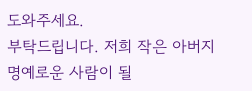도와주세요.
부탁드립니다. 저희 작은 아버지 명예로운 사람이 될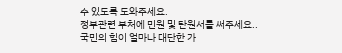수 있도록 도와주세요.
정부관련 부처에 민원 및 탄원서를 써주세요..
국민의 힘이 얼마나 대단한 가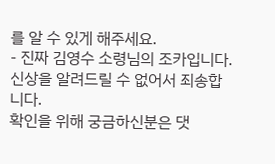를 알 수 있게 해주세요.
- 진짜 김영수 소령님의 조카입니다.
신상을 알려드릴 수 없어서 죄송합니다.
확인을 위해 궁금하신분은 댓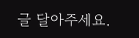글 달아주세요.